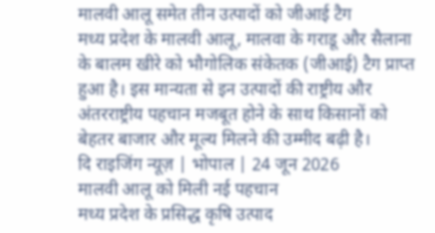मालवी आलू समेत तीन उत्पादों को जीआई टैग
मध्य प्रदेश के मालवी आलू, मालवा के गराडू और सैलाना के बालम खीरे को भौगोलिक संकेतक (जीआई) टैग प्राप्त हुआ है। इस मान्यता से इन उत्पादों की राष्ट्रीय और अंतरराष्ट्रीय पहचान मजबूत होने के साथ किसानों को बेहतर बाजार और मूल्य मिलने की उम्मीद बढ़ी है।
दि राइजिंग न्यूज़ | भोपाल | 24 जून 2026
मालवी आलू को मिली नई पहचान
मध्य प्रदेश के प्रसिद्ध कृषि उत्पाद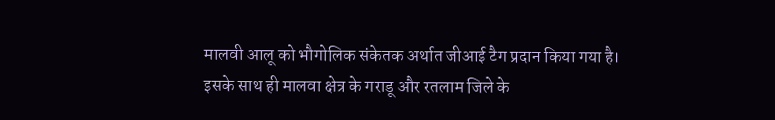मालवी आलू को भौगोलिक संकेतक अर्थात जीआई टैग प्रदान किया गया है। इसके साथ ही मालवा क्षेत्र के गराडू और रतलाम जिले के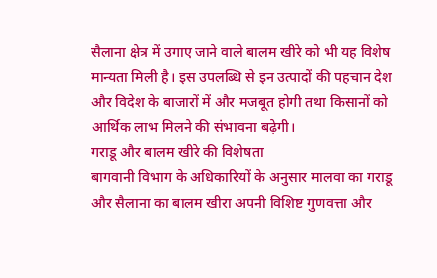सैलाना क्षेत्र में उगाए जाने वाले बालम खीरे को भी यह विशेष मान्यता मिली है। इस उपलब्धि से इन उत्पादों की पहचान देश और विदेश के बाजारों में और मजबूत होगी तथा किसानों को आर्थिक लाभ मिलने की संभावना बढ़ेगी।
गराडू और बालम खीरे की विशेषता
बागवानी विभाग के अधिकारियों के अनुसार मालवा का गराडू और सैलाना का बालम खीरा अपनी विशिष्ट गुणवत्ता और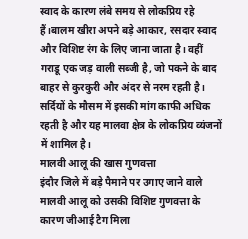स्वाद के कारण लंबे समय से लोकप्रिय रहे हैं।बालम खीरा अपने बड़े आकार, रसदार स्वाद और विशिष्ट रंग के लिए जाना जाता है। वहीं गराडू एक जड़ वाली सब्जी है, जो पकने के बाद बाहर से कुरकुरी और अंदर से नरम रहती है। सर्दियों के मौसम में इसकी मांग काफी अधिक रहती है और यह मालवा क्षेत्र के लोकप्रिय व्यंजनों में शामिल है।
मालवी आलू की खास गुणवत्ता
इंदौर जिले में बड़े पैमाने पर उगाए जाने वाले मालवी आलू को उसकी विशिष्ट गुणवत्ता के कारण जीआई टैग मिला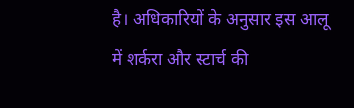है। अधिकारियों के अनुसार इस आलू में शर्करा और स्टार्च की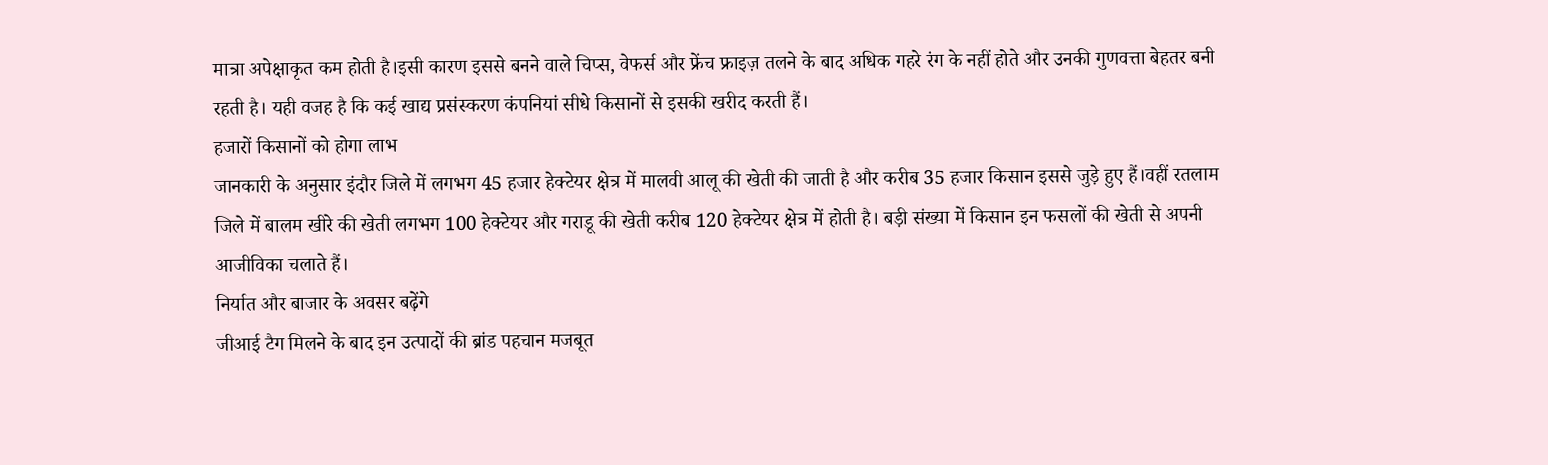मात्रा अपेक्षाकृत कम होती है।इसी कारण इससे बनने वाले चिप्स, वेफर्स और फ्रेंच फ्राइज़ तलने के बाद अधिक गहरे रंग के नहीं होते और उनकी गुणवत्ता बेहतर बनी रहती है। यही वजह है कि कई खाद्य प्रसंस्करण कंपनियां सीधे किसानों से इसकी खरीद करती हैं।
हजारों किसानों को होगा लाभ
जानकारी के अनुसार इंदौर जिले में लगभग 45 हजार हेक्टेयर क्षेत्र में मालवी आलू की खेती की जाती है और करीब 35 हजार किसान इससे जुड़े हुए हैं।वहीं रतलाम जिले में बालम खीरे की खेती लगभग 100 हेक्टेयर और गराडू की खेती करीब 120 हेक्टेयर क्षेत्र में होती है। बड़ी संख्या में किसान इन फसलों की खेती से अपनी आजीविका चलाते हैं।
निर्यात और बाजार के अवसर बढ़ेंगे
जीआई टैग मिलने के बाद इन उत्पादों की ब्रांड पहचान मजबूत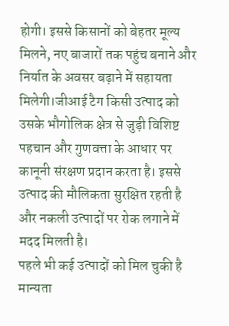होगी। इससे किसानों को बेहतर मूल्य मिलने, नए बाजारों तक पहुंच बनाने और निर्यात के अवसर बढ़ाने में सहायता मिलेगी।जीआई टैग किसी उत्पाद को उसके भौगोलिक क्षेत्र से जुड़ी विशिष्ट पहचान और गुणवत्ता के आधार पर कानूनी संरक्षण प्रदान करता है। इससे उत्पाद की मौलिकता सुरक्षित रहती है और नकली उत्पादों पर रोक लगाने में मदद मिलती है।
पहले भी कई उत्पादों को मिल चुकी है मान्यता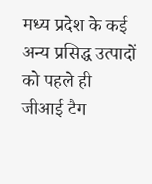मध्य प्रदेश के कई अन्य प्रसिद्ध उत्पादों को पहले ही जीआई टैग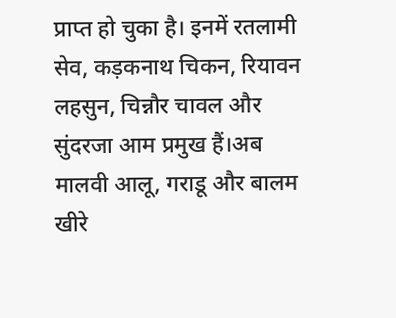प्राप्त हो चुका है। इनमें रतलामी सेव, कड़कनाथ चिकन, रियावन लहसुन, चिन्नौर चावल और सुंदरजा आम प्रमुख हैं।अब मालवी आलू, गराडू और बालम खीरे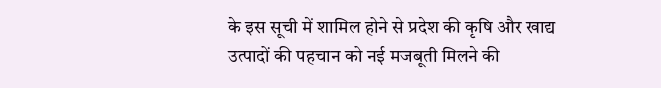के इस सूची में शामिल होने से प्रदेश की कृषि और खाद्य उत्पादों की पहचान को नई मजबूती मिलने की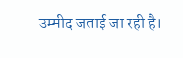उम्मीद जताई जा रही है।